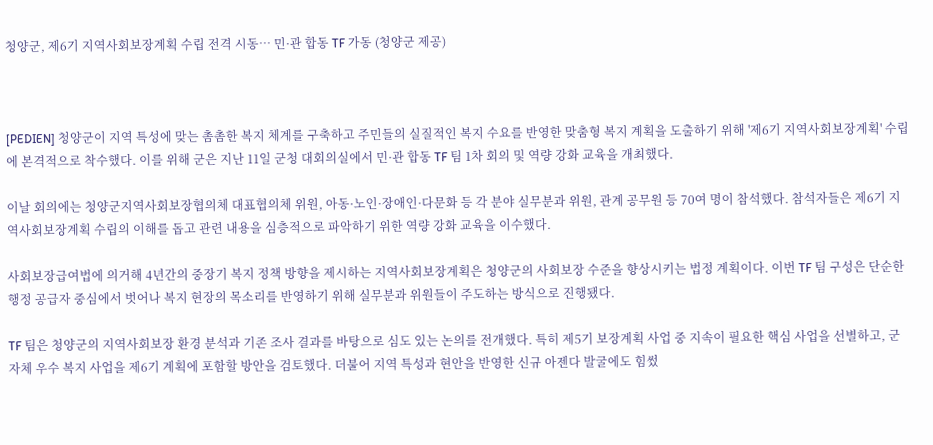청양군, 제6기 지역사회보장계획 수립 전격 시동… 민·관 합동 TF 가동 (청양군 제공)



[PEDIEN] 청양군이 지역 특성에 맞는 촘촘한 복지 체계를 구축하고 주민들의 실질적인 복지 수요를 반영한 맞춤형 복지 계획을 도출하기 위해 '제6기 지역사회보장계획' 수립에 본격적으로 착수했다. 이를 위해 군은 지난 11일 군청 대회의실에서 민·관 합동 TF 팀 1차 회의 및 역량 강화 교육을 개최했다.

이날 회의에는 청양군지역사회보장협의체 대표협의체 위원, 아동·노인·장애인·다문화 등 각 분야 실무분과 위원, 관계 공무원 등 70여 명이 참석했다. 참석자들은 제6기 지역사회보장계획 수립의 이해를 돕고 관련 내용을 심층적으로 파악하기 위한 역량 강화 교육을 이수했다.

사회보장급여법에 의거해 4년간의 중장기 복지 정책 방향을 제시하는 지역사회보장계획은 청양군의 사회보장 수준을 향상시키는 법정 계획이다. 이번 TF 팀 구성은 단순한 행정 공급자 중심에서 벗어나 복지 현장의 목소리를 반영하기 위해 실무분과 위원들이 주도하는 방식으로 진행됐다.

TF 팀은 청양군의 지역사회보장 환경 분석과 기존 조사 결과를 바탕으로 심도 있는 논의를 전개했다. 특히 제5기 보장계획 사업 중 지속이 필요한 핵심 사업을 선별하고, 군 자체 우수 복지 사업을 제6기 계획에 포함할 방안을 검토했다. 더불어 지역 특성과 현안을 반영한 신규 아젠다 발굴에도 힘썼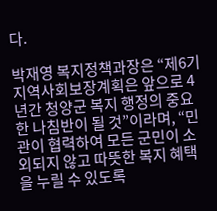다.

박재영 복지정책과장은 “제6기 지역사회보장계획은 앞으로 4년간 청양군 복지 행정의 중요한 나침반이 될 것”이라며, “민관이 협력하여 모든 군민이 소외되지 않고 따뜻한 복지 혜택을 누릴 수 있도록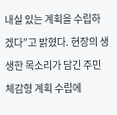내실 있는 계획을 수립하겠다”고 밝혔다. 현장의 생생한 목소리가 담긴 주민 체감형 계획 수립에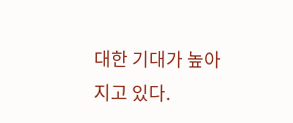대한 기대가 높아지고 있다.